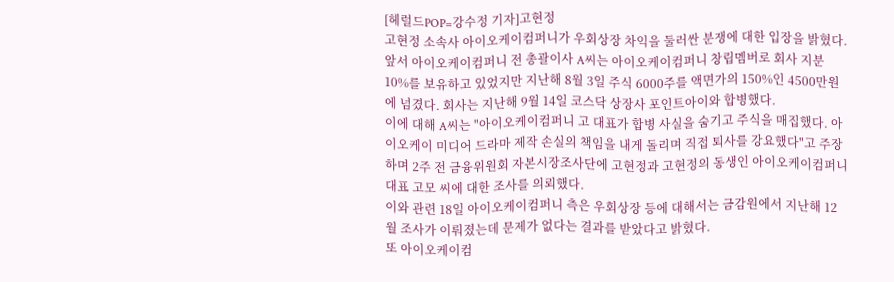[헤럴드POP=강수정 기자]고현정
고현정 소속사 아이오케이컴퍼니가 우회상장 차익을 둘러싼 분쟁에 대한 입장을 밝혔다.
앞서 아이오케이컴퍼니 전 총괄이사 A씨는 아이오케이컴퍼니 창립멤버로 회사 지분 10%를 보유하고 있었지만 지난해 8월 3일 주식 6000주를 액면가의 150%인 4500만원에 넘겼다. 회사는 지난해 9월 14일 코스닥 상장사 포인트아이와 합병했다.
이에 대해 A씨는 "아이오케이컴퍼니 고 대표가 합병 사실을 숨기고 주식을 매집했다. 아이오케이 미디어 드라마 제작 손실의 책임을 내게 돌리며 직접 퇴사를 강요했다"고 주장하며 2주 전 금융위원회 자본시장조사단에 고현정과 고현정의 동생인 아이오케이컴퍼니 대표 고모 씨에 대한 조사를 의뢰했다.
이와 관련 18일 아이오케이컴퍼니 측은 우회상장 등에 대해서는 금감원에서 지난해 12월 조사가 이뤄졌는데 문제가 없다는 결과를 받았다고 밝혔다.
또 아이오케이컴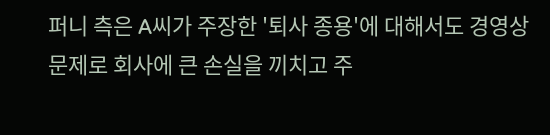퍼니 측은 A씨가 주장한 '퇴사 종용'에 대해서도 경영상 문제로 회사에 큰 손실을 끼치고 주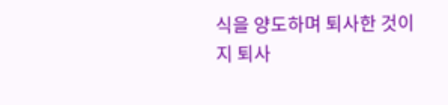식을 양도하며 퇴사한 것이지 퇴사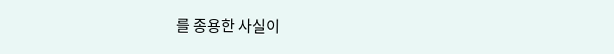를 종용한 사실이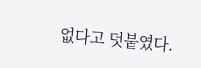없다고 덧붙였다.